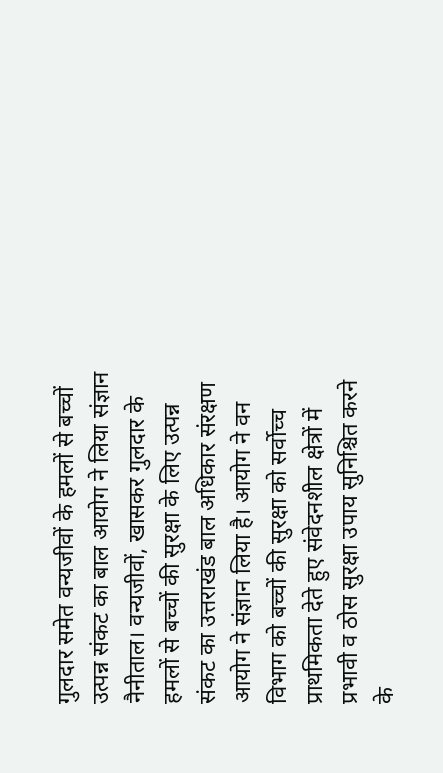गुलदार समेत वन्यजीवों के हमलों से बच्चों उत्पन्न संकट का बाल आयोग ने लिया संज्ञान
नैनीताल। वन्यजीवों, खासकर गुलदार के हमलों से बच्चों की सुरक्षा के लिए उत्पन्न संकट का उत्तराखंड बाल अधिकार संरक्षण आयोग ने संज्ञान लिया है। आयोग ने वन विभाग को बच्चों की सुरक्षा को सर्वोच्च प्राथमिकता देते हुए संवेदनशील क्षेत्रों में प्रभावी व ठोस सुरक्षा उपाय सुनिश्चित करने के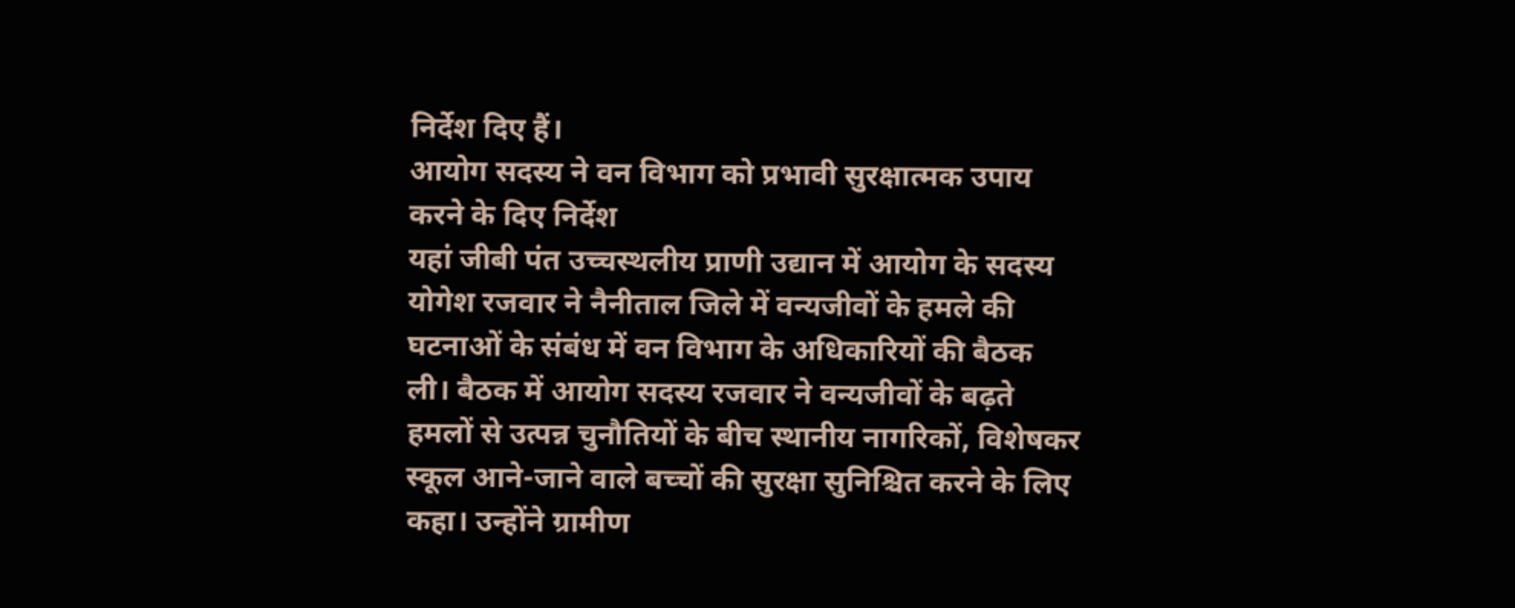निर्देश दिए हैं।
आयोग सदस्य ने वन विभाग को प्रभावी सुरक्षात्मक उपाय करने के दिए निर्देश
यहां जीबी पंत उच्चस्थलीय प्राणी उद्यान में आयोग के सदस्य योगेश रजवार ने नैनीताल जिले में वन्यजीवों के हमले की घटनाओं के संबंध में वन विभाग के अधिकारियों की बैठक ली। बैठक में आयोग सदस्य रजवार ने वन्यजीवों के बढ़ते हमलों से उत्पन्न चुनौतियों के बीच स्थानीय नागरिकों, विशेषकर स्कूल आने-जाने वाले बच्चों की सुरक्षा सुनिश्चित करने के लिए कहा। उन्होंने ग्रामीण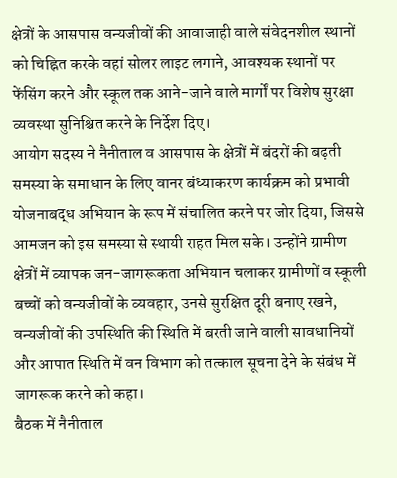क्षेत्रों के आसपास वन्यजीवों की आवाजाही वाले संवेदनशील स्थानों को चिह्नित करके वहां सोलर लाइट लगाने, आवश्यक स्थानों पर फेंसिंग करने और स्कूल तक आने-जाने वाले मार्गों पर विशेष सुरक्षा व्यवस्था सुनिश्चित करने के निर्देश दिए।
आयोग सदस्य ने नैनीताल व आसपास के क्षेत्रों में बंदरों की बढ़ती समस्या के समाधान के लिए वानर बंध्याकरण कार्यक्रम को प्रभावी योजनाबद्ध अभियान के रूप में संचालित करने पर जोर दिया, जिससे आमजन को इस समस्या से स्थायी राहत मिल सके। उन्होंने ग्रामीण क्षेत्रों में व्यापक जन-जागरूकता अभियान चलाकर ग्रामीणों व स्कूली बच्चों को वन्यजीवों के व्यवहार, उनसे सुरक्षित दूरी बनाए रखने, वन्यजीवों की उपस्थिति की स्थिति में बरती जाने वाली सावधानियों और आपात स्थिति में वन विभाग को तत्काल सूचना देने के संबंध में जागरूक करने को कहा।
बैठक में नैनीताल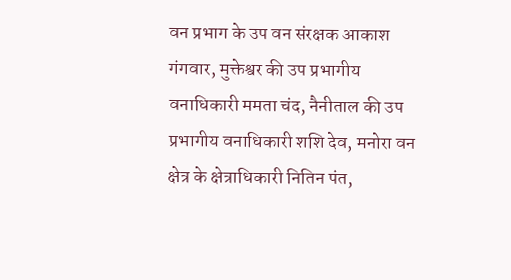वन प्रभाग के उप वन संरक्षक आकाश गंगवार, मुक्तेश्वर की उप प्रभागीय वनाधिकारी ममता चंद, नैनीताल की उप प्रभागीय वनाधिकारी शशि देव, मनोरा वन क्षेत्र के क्षेत्राधिकारी नितिन पंत,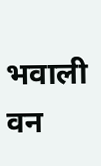भवाली वन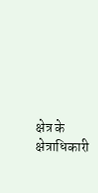क्षेत्र के क्षेत्राधिकारी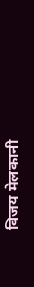विजय मेलकानी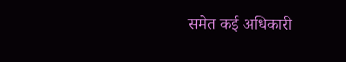समेत कई अधिकारी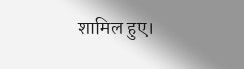शामिल हुए।